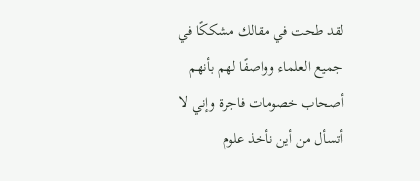لقد طحت في مقالك مشككًا في جميع العلماء وواصفًا لهم بأنهم أصحاب خصومات فاجرة وإني لا أتسأل من أين نأخذ علوم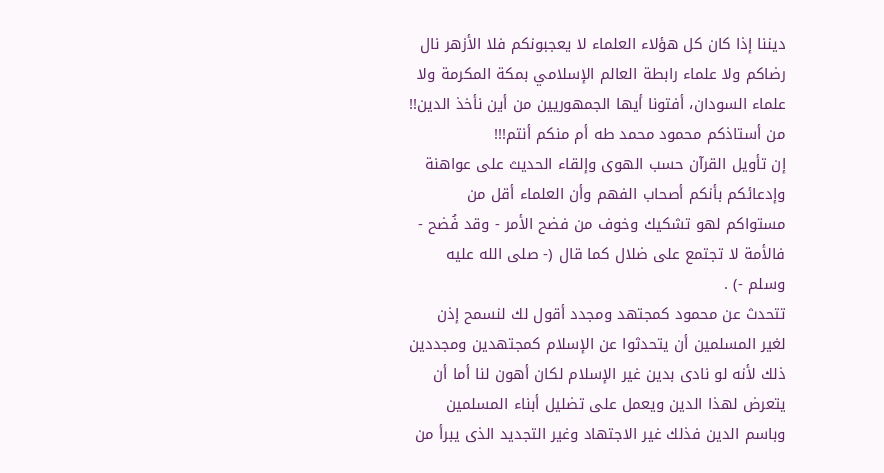ديننا إذا كان كل هؤلاء العلماء لا يعجبونكم فلا الأزهر نال رضاكم ولا علماء رابطة العالم الإسلامي بمكة المكرمة ولا علماء السودان، أفتونا أيها الجمهوريين من أين نأخذ الدين!! من أستاذكم محمود محمد طه أم منكم أنتم!!!
إن تأويل القرآن حسب الهوى وإلقاء الحديث على عواهنة وإدعائكم بأنكم أصحاب الفهم وأن العلماء أقل من مستواكم لهو تشكيك وخوف من فضح الأمر - وقد فُضح - فالأمة لا تجتمع على ضلال كما قال (- صلى الله عليه وسلم -) .
تتحدث عن محمود كمجتهد ومجدد أقول لك لنسمح إذن لغير المسلمين أن يتحدثوا عن الإسلام كمجتهدين ومجددين ذلك لأنه لو نادى بدين غير الإسلام لكان أهون لنا أما أن يتعرض لهذا الدين ويعمل على تضليل أبناء المسلمين وباسم الدين فذلك غير الاجتهاد وغير التجديد الذى يبرأ من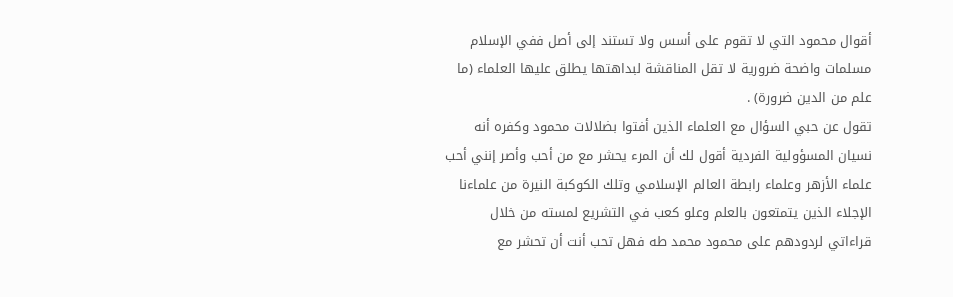أقوال محمود التي لا تقوم على أسس ولا تستند إلى أصل ففي الإسلام مسلمات واضحة ضرورية لا تقل المناقشة لبداهتها يطلق عليها العلماء (ما علم من الدين ضرورة) .
تقول عن حبي السؤال مع العلماء الذين أفتوا بضلالات محمود وكفره أنه نسيان المسؤولية الفردية أقول لك أن المرء يحشر مع من أحب وأصر إنني أحب علماء الأزهر وعلماء رابطة العالم الإسلامي وتلك الكوكبة النيرة من علماءنا الإجلاء الذين يتمتعون بالعلم وعلو كعب في التشريع لمسته من خلال قراءاتي لردودهم على محمود محمد طه فهل تحب أنت أن تحشر مع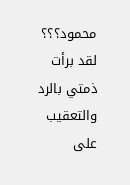محمود؟؟؟
لقد برأت ذمتي بالرد والتعقيب على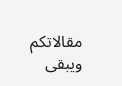مقالاتكم ويبقى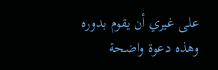على غيري أن يقوم بدوره وهذه دعوة واضحة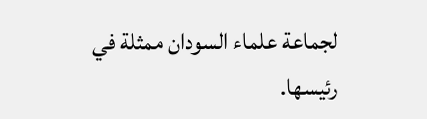لجماعة علماء السودان ممثلة في رئيسها.